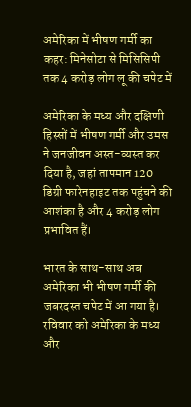अमेरिका में भीषण गर्मी का कहर: मिनेसोटा से मिसिसिपी तक 4 करोड़ लोग लू की चपेट में

अमेरिका के मध्य और दक्षिणी हिस्सों में भीषण गर्मी और उमस ने जनजीवन अस्त-व्यस्त कर दिया है, जहां तापमान 120 डिग्री फारेनहाइट तक पहुंचने की आशंका है और 4 करोड़ लोग प्रभावित हैं।

भारत के साथ-साथ अब अमेरिका भी भीषण गर्मी की जबरदस्त चपेट में आ गया है। रविवार को अमेरिका के मध्य और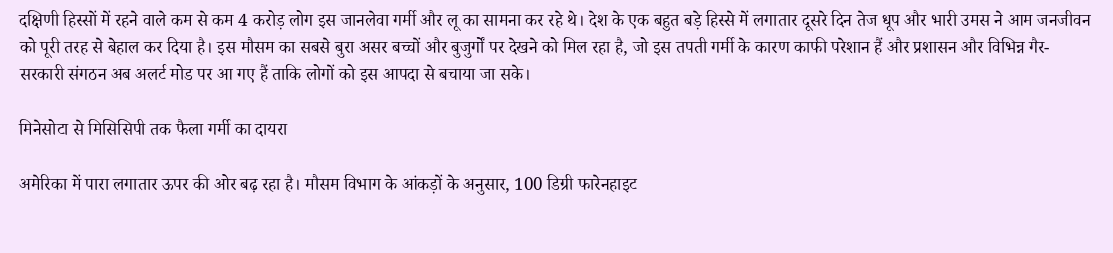दक्षिणी हिस्सों में रहने वाले कम से कम 4 करोड़ लोग इस जानलेवा गर्मी और लू का सामना कर रहे थे। देश के एक बहुत बड़े हिस्से में लगातार दूसरे दिन तेज धूप और भारी उमस ने आम जनजीवन को पूरी तरह से बेहाल कर दिया है। इस मौसम का सबसे बुरा असर बच्चों और बुजुर्गों पर देखने को मिल रहा है, जो इस तपती गर्मी के कारण काफी परेशान हैं और प्रशासन और विभिन्न गैर-सरकारी संगठन अब अलर्ट मोड पर आ गए हैं ताकि लोगों को इस आपदा से बचाया जा सके।

मिनेसोटा से मिसिसिपी तक फैला गर्मी का दायरा

अमेरिका में पारा लगातार ऊपर की ओर बढ़ रहा है। मौसम विभाग के आंकड़ों के अनुसार, 100 डिग्री फारेनहाइट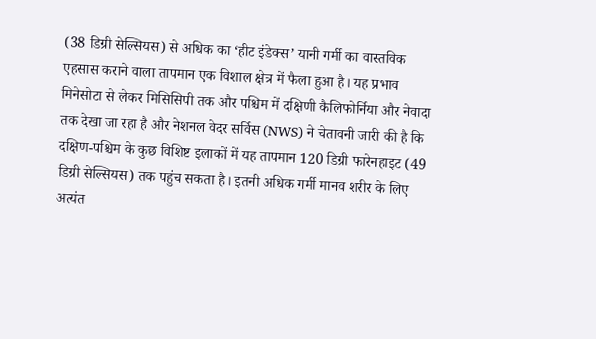(38 डिग्री सेल्सियस) से अधिक का ‘हीट इंडेक्स’ यानी गर्मी का वास्तविक एहसास कराने वाला तापमान एक विशाल क्षेत्र में फैला हुआ है। यह प्रभाव मिनेसोटा से लेकर मिसिसिपी तक और पश्चिम में दक्षिणी कैलिफोर्निया और नेवादा तक देखा जा रहा है और नेशनल वेदर सर्विस (NWS) ने चेतावनी जारी की है कि दक्षिण-पश्चिम के कुछ विशिष्ट इलाकों में यह तापमान 120 डिग्री फारेनहाइट (49 डिग्री सेल्सियस) तक पहुंच सकता है। इतनी अधिक गर्मी मानव शरीर के लिए अत्यंत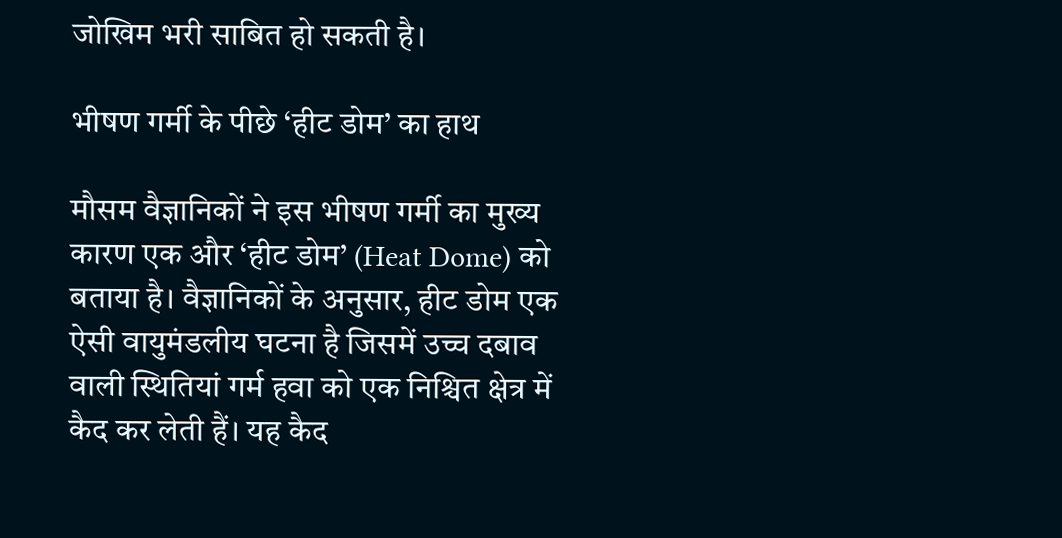जोखिम भरी साबित हो सकती है।

भीषण गर्मी के पीछे ‘हीट डोम’ का हाथ

मौसम वैज्ञानिकों ने इस भीषण गर्मी का मुख्य कारण एक और ‘हीट डोम’ (Heat Dome) को बताया है। वैज्ञानिकों के अनुसार, हीट डोम एक ऐसी वायुमंडलीय घटना है जिसमें उच्च दबाव वाली स्थितियां गर्म हवा को एक निश्चित क्षेत्र में कैद कर लेती हैं। यह कैद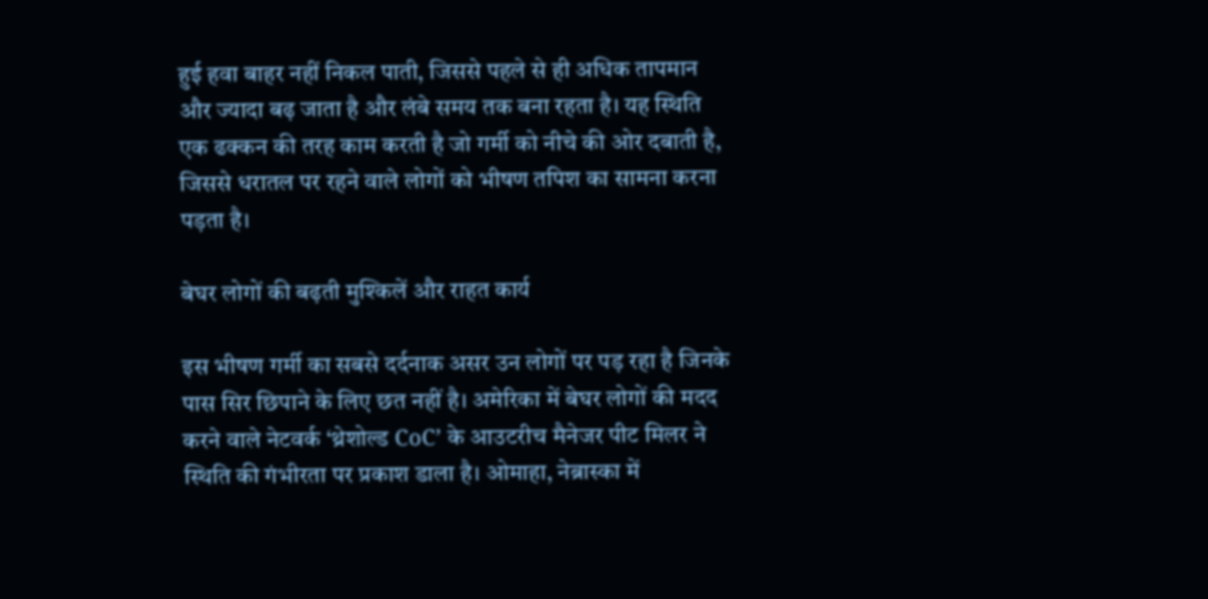हुई हवा बाहर नहीं निकल पाती, जिससे पहले से ही अधिक तापमान और ज्यादा बढ़ जाता है और लंबे समय तक बना रहता है। यह स्थिति एक ढक्कन की तरह काम करती है जो गर्मी को नीचे की ओर दबाती है, जिससे धरातल पर रहने वाले लोगों को भीषण तपिश का सामना करना पड़ता है।

बेघर लोगों की बढ़ती मुश्किलें और राहत कार्य

इस भीषण गर्मी का सबसे दर्दनाक असर उन लोगों पर पड़ रहा है जिनके पास सिर छिपाने के लिए छत नहीं है। अमेरिका में बेघर लोगों की मदद करने वाले नेटवर्क ‘थ्रेशोल्ड CoC’ के आउटरीच मैनेजर पीट मिलर ने स्थिति की गंभीरता पर प्रकाश डाला है। ओमाहा, नेब्रास्का में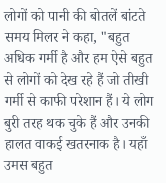लोगों को पानी की बोतलें बांटते समय मिलर ने कहा, "बहुत अधिक गर्मी है और हम ऐसे बहुत से लोगों को देख रहे हैं जो तीखी गर्मी से काफी परेशान हैं। ये लोग बुरी तरह थक चुके हैं और उनकी हालत वाकई खतरनाक है। यहाँ उमस बहुत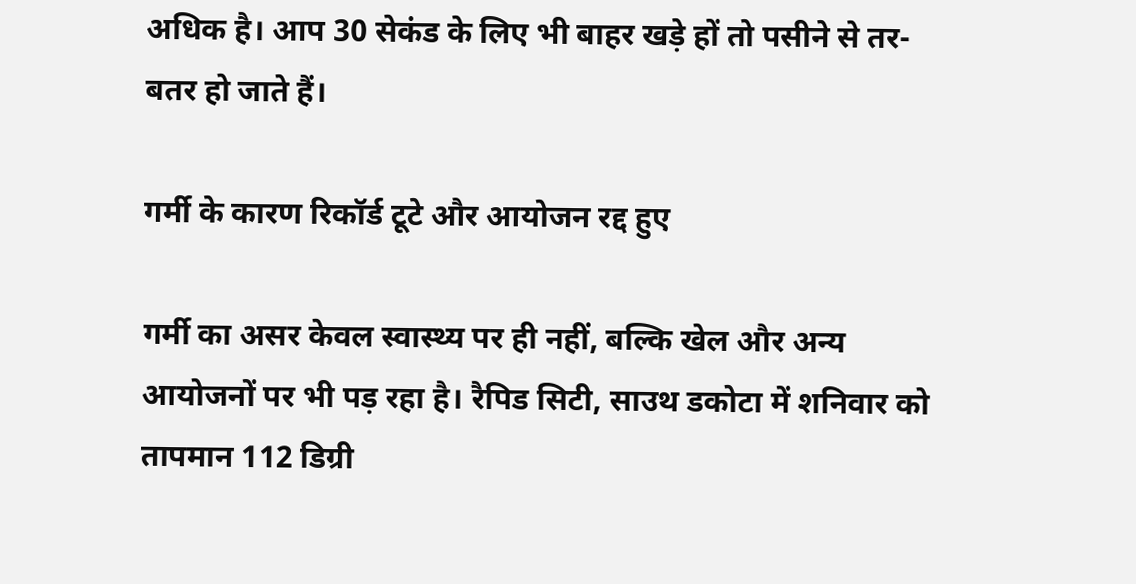अधिक है। आप 30 सेकंड के लिए भी बाहर खड़े हों तो पसीने से तर-बतर हो जाते हैं।

गर्मी के कारण रिकॉर्ड टूटे और आयोजन रद्द हुए

गर्मी का असर केवल स्वास्थ्य पर ही नहीं, बल्कि खेल और अन्य आयोजनों पर भी पड़ रहा है। रैपिड सिटी, साउथ डकोटा में शनिवार को तापमान 112 डिग्री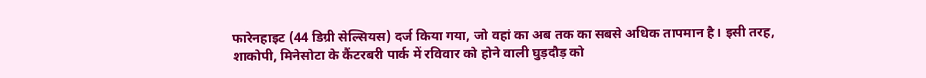फारेनहाइट (44 डिग्री सेल्सियस) दर्ज किया गया, जो वहां का अब तक का सबसे अधिक तापमान है। इसी तरह, शाकोपी, मिनेसोटा के कैंटरबरी पार्क में रविवार को होने वाली घुड़दौड़ को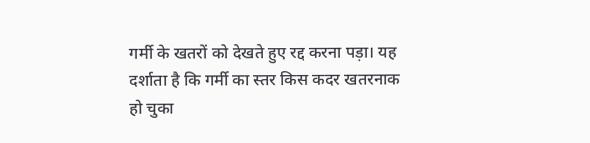गर्मी के खतरों को देखते हुए रद्द करना पड़ा। यह दर्शाता है कि गर्मी का स्तर किस कदर खतरनाक हो चुका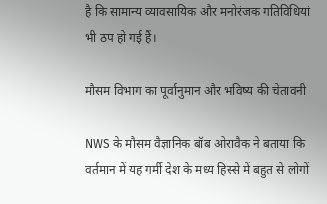है कि सामान्य व्यावसायिक और मनोरंजक गतिविधियां भी ठप हो गई हैं।

मौसम विभाग का पूर्वानुमान और भविष्य की चेतावनी

NWS के मौसम वैज्ञानिक बॉब ओरावैक ने बताया कि वर्तमान में यह गर्मी देश के मध्य हिस्से में बहुत से लोगों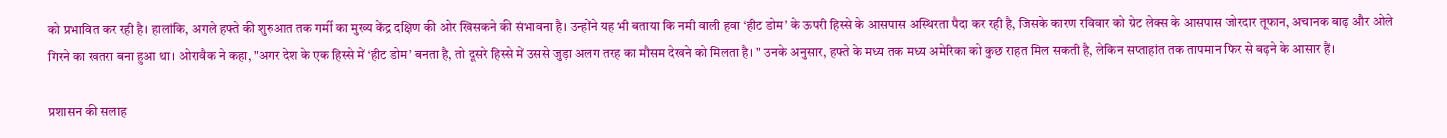को प्रभावित कर रही है। हालांकि, अगले हफ्ते की शुरुआत तक गर्मी का मुख्य केंद्र दक्षिण की ओर खिसकने की संभावना है। उन्होंने यह भी बताया कि नमी वाली हवा ‘हीट डोम’ के ऊपरी हिस्से के आसपास अस्थिरता पैदा कर रही है, जिसके कारण रविवार को ग्रेट लेक्स के आसपास जोरदार तूफान, अचानक बाढ़ और ओले गिरने का खतरा बना हुआ था। ओरावैक ने कहा, "अगर देश के एक हिस्से में ‘हीट डोम’ बनता है, तो दूसरे हिस्से में उससे जुड़ा अलग तरह का मौसम देखने को मिलता है। " उनके अनुसार, हफ्ते के मध्य तक मध्य अमेरिका को कुछ राहत मिल सकती है, लेकिन सप्ताहांत तक तापमान फिर से बढ़ने के आसार हैं।

प्रशासन की सलाह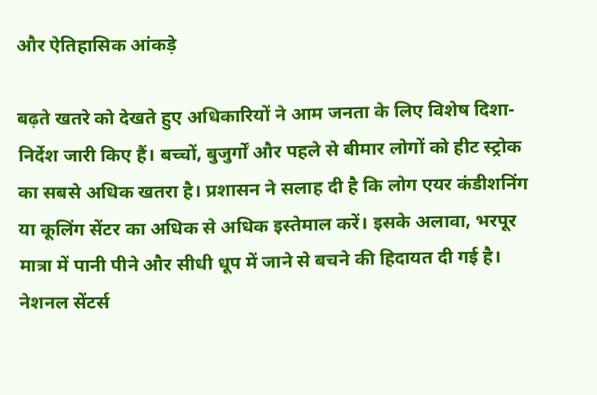और ऐतिहासिक आंकड़े

बढ़ते खतरे को देखते हुए अधिकारियों ने आम जनता के लिए विशेष दिशा-निर्देश जारी किए हैं। बच्चों, बुजुर्गों और पहले से बीमार लोगों को हीट स्ट्रोक का सबसे अधिक खतरा है। प्रशासन ने सलाह दी है कि लोग एयर कंडीशनिंग या कूलिंग सेंटर का अधिक से अधिक इस्तेमाल करें। इसके अलावा, भरपूर मात्रा में पानी पीने और सीधी धूप में जाने से बचने की हिदायत दी गई है। नेशनल सेंटर्स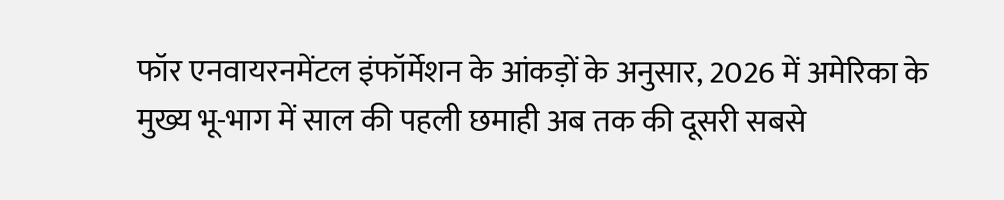फॉर एनवायरनमेंटल इंफॉर्मेशन के आंकड़ों के अनुसार, 2026 में अमेरिका के मुख्य भू-भाग में साल की पहली छमाही अब तक की दूसरी सबसे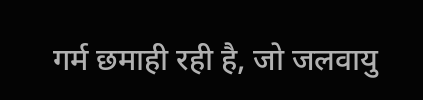गर्म छमाही रही है, जो जलवायु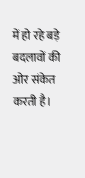में हो रहे बड़े बदलावों की ओर संकेत करती है।